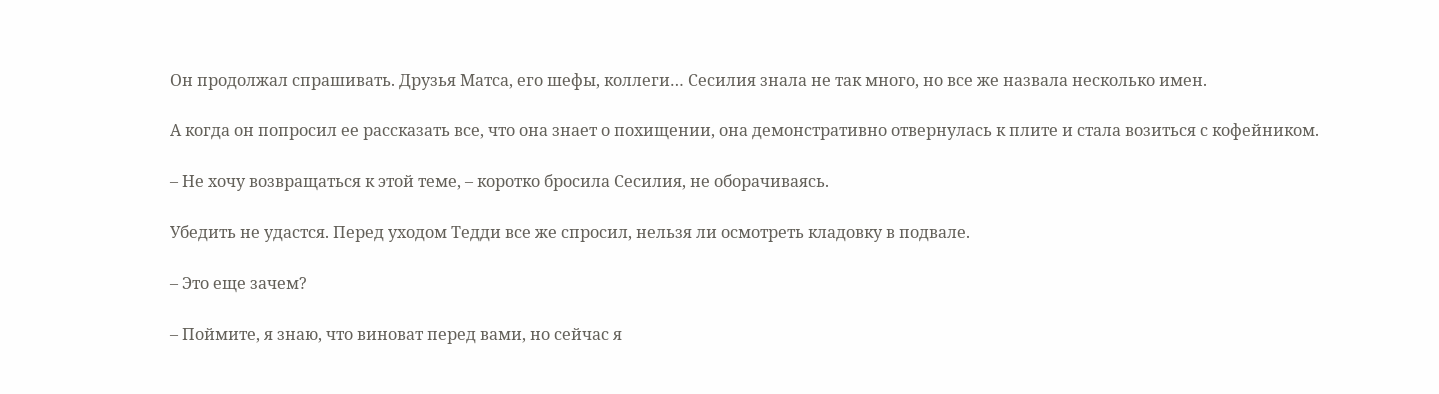Он продолжал спрашивать. Друзья Матса, его шефы, коллеги… Сесилия знала не так много, но все же назвала несколько имен.

А когда он попросил ее рассказать все, что она знает о похищении, она демонстративно отвернулась к плите и стала возиться с кофейником.

– Не хочу возвращаться к этой теме, – коротко бросила Сесилия, не оборачиваясь.

Убедить не удастся. Перед уходом Тедди все же спросил, нельзя ли осмотреть кладовку в подвале.

– Это еще зачем?

– Поймите, я знаю, что виноват перед вами, но сейчас я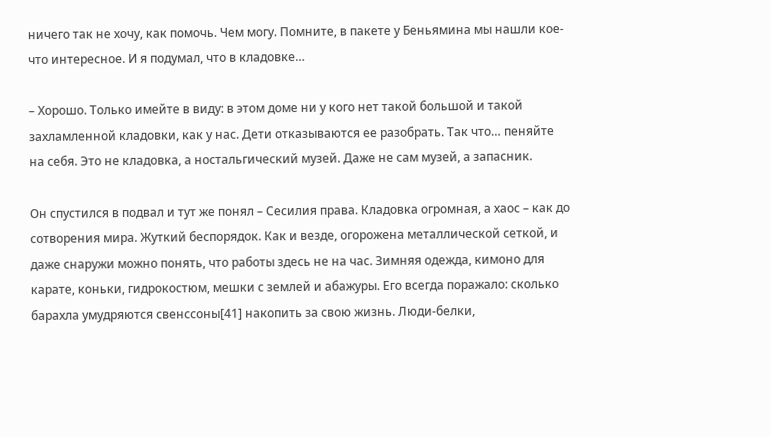ничего так не хочу, как помочь. Чем могу. Помните, в пакете у Беньямина мы нашли кое-что интересное. И я подумал, что в кладовке…

– Хорошо. Только имейте в виду: в этом доме ни у кого нет такой большой и такой захламленной кладовки, как у нас. Дети отказываются ее разобрать. Так что… пеняйте на себя. Это не кладовка, а ностальгический музей. Даже не сам музей, а запасник.

Он спустился в подвал и тут же понял – Сесилия права. Кладовка огромная, а хаос – как до сотворения мира. Жуткий беспорядок. Как и везде, огорожена металлической сеткой, и даже снаружи можно понять, что работы здесь не на час. Зимняя одежда, кимоно для карате, коньки, гидрокостюм, мешки с землей и абажуры. Его всегда поражало: сколько барахла умудряются свенссоны[41] накопить за свою жизнь. Люди-белки,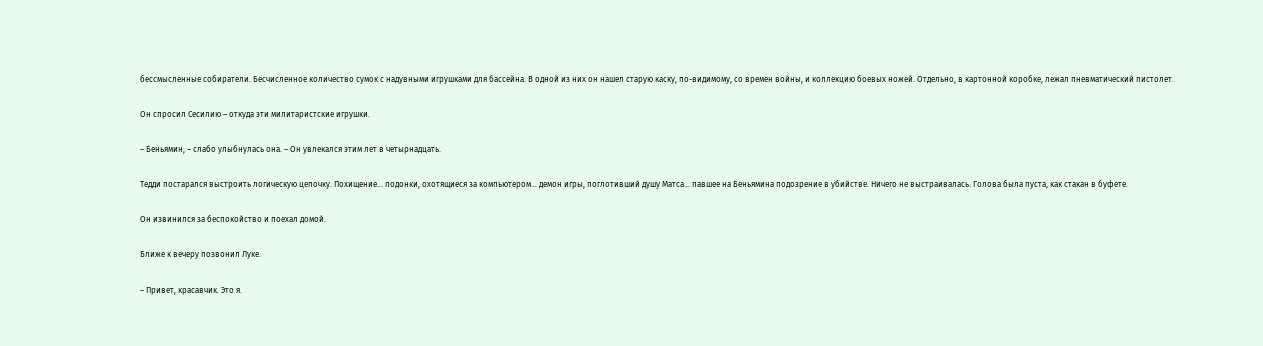бессмысленные собиратели. Бесчисленное количество сумок с надувными игрушками для бассейна. В одной из них он нашел старую каску, по-видимому, со времен войны, и коллекцию боевых ножей. Отдельно, в картонной коробке, лежал пневматический пистолет.

Он спросил Сесилию – откуда эти милитаристские игрушки.

– Беньямин, – слабо улыбнулась она. – Он увлекался этим лет в четырнадцать.

Тедди постарался выстроить логическую цепочку. Похищение… подонки, охотящиеся за компьютером… демон игры, поглотивший душу Матса… павшее на Беньямина подозрение в убийстве. Ничего не выстраивалась. Голова была пуста, как стакан в буфете.

Он извинился за беспокойство и поехал домой.

Ближе к вечеру позвонил Луке.

– Привет, красавчик. Это я.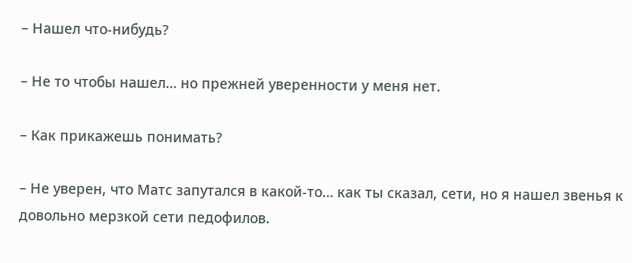– Нашел что-нибудь?

– Не то чтобы нашел… но прежней уверенности у меня нет.

– Как прикажешь понимать?

– Не уверен, что Матс запутался в какой-то… как ты сказал, сети, но я нашел звенья к довольно мерзкой сети педофилов.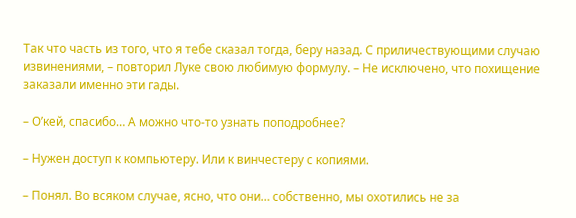Так что часть из того, что я тебе сказал тогда, беру назад. С приличествующими случаю извинениями, – повторил Луке свою любимую формулу. – Не исключено, что похищение заказали именно эти гады.

– О’кей, спасибо… А можно что-то узнать поподробнее?

– Нужен доступ к компьютеру. Или к винчестеру с копиями.

– Понял. Во всяком случае, ясно, что они… собственно, мы охотились не за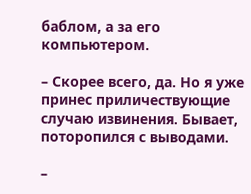баблом, а за его компьютером.

– Скорее всего, да. Но я уже принес приличествующие случаю извинения. Бывает, поторопился с выводами.

–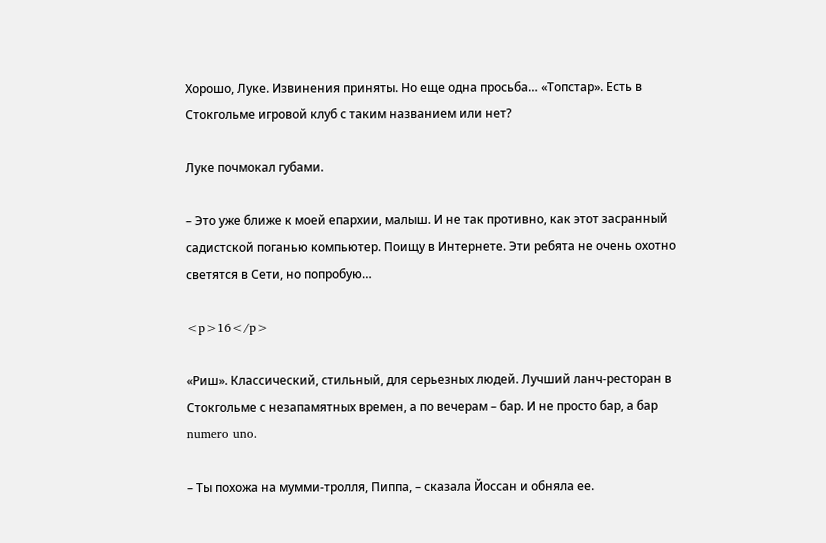Хорошо, Луке. Извинения приняты. Но еще одна просьба… «Топстар». Есть в Стокгольме игровой клуб с таким названием или нет?

Луке почмокал губами.

– Это уже ближе к моей епархии, малыш. И не так противно, как этот засранный садистской поганью компьютер. Поищу в Интернете. Эти ребята не очень охотно светятся в Сети, но попробую…

<p>16</p>

«Риш». Классический, стильный, для серьезных людей. Лучший ланч-ресторан в Стокгольме с незапамятных времен, а по вечерам – бар. И не просто бар, а бар numero uno.

– Ты похожа на мумми-тролля, Пиппа, – сказала Йоссан и обняла ее.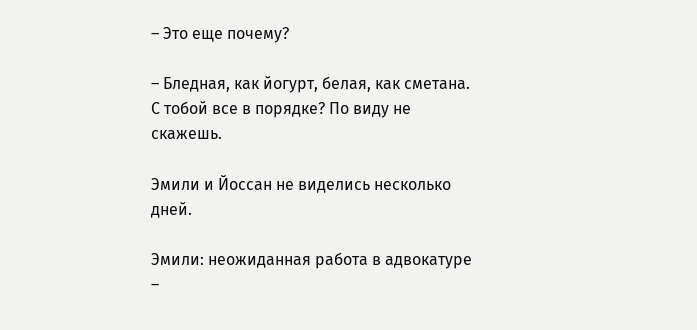– Это еще почему?

– Бледная, как йогурт, белая, как сметана. С тобой все в порядке? По виду не скажешь.

Эмили и Йоссан не виделись несколько дней.

Эмили: неожиданная работа в адвокатуре –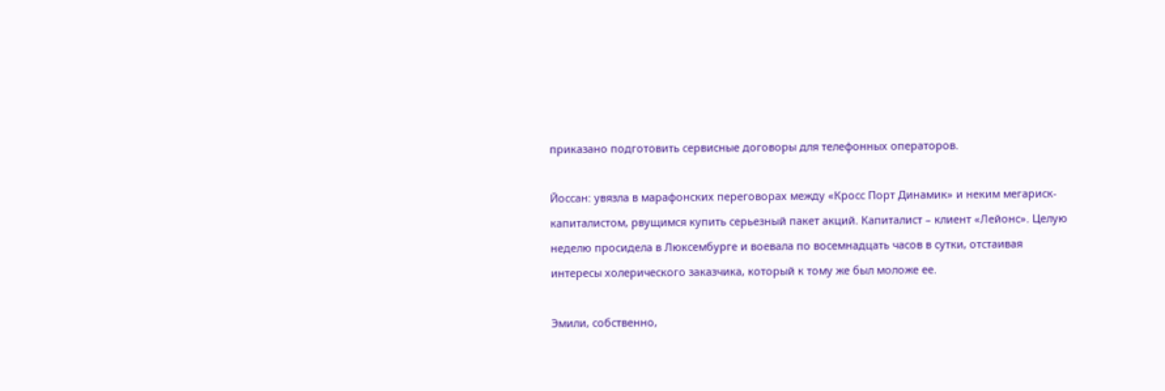приказано подготовить сервисные договоры для телефонных операторов.

Йоссан: увязла в марафонских переговорах между «Кросс Порт Динамик» и неким мегариск-капиталистом, рвущимся купить серьезный пакет акций. Капиталист – клиент «Лейонс». Целую неделю просидела в Люксембурге и воевала по восемнадцать часов в сутки, отстаивая интересы холерического заказчика, который к тому же был моложе ее.

Эмили, собственно,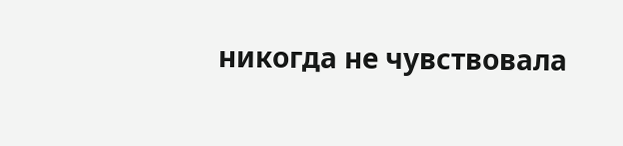никогда не чувствовала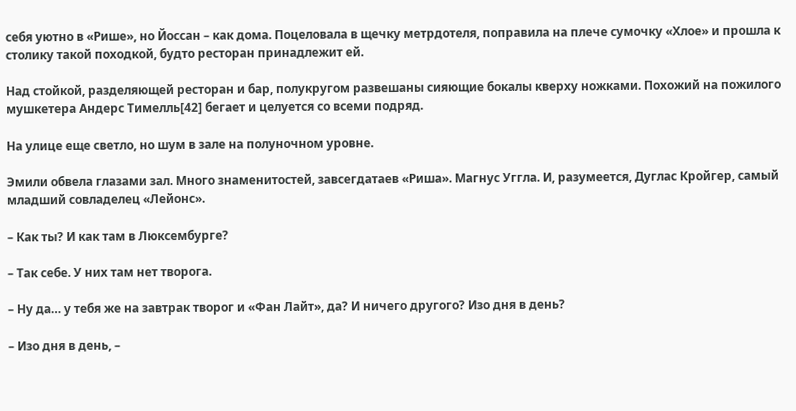себя уютно в «Рише», но Йоссан – как дома. Поцеловала в щечку метрдотеля, поправила на плече сумочку «Хлое» и прошла к столику такой походкой, будто ресторан принадлежит ей.

Над стойкой, разделяющей ресторан и бар, полукругом развешаны сияющие бокалы кверху ножками. Похожий на пожилого мушкетера Андерс Тимелль[42] бегает и целуется со всеми подряд.

На улице еще светло, но шум в зале на полуночном уровне.

Эмили обвела глазами зал. Много знаменитостей, завсегдатаев «Риша». Магнус Уггла. И, разумеется, Дуглас Кройгер, самый младший совладелец «Лейонс».

– Как ты? И как там в Люксембурге?

– Так себе. У них там нет творога.

– Ну да… у тебя же на завтрак творог и «Фан Лайт», да? И ничего другого? Изо дня в день?

– Изо дня в день, –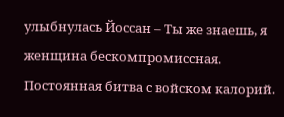улыбнулась Йоссан – Ты же знаешь, я женщина бескомпромиссная. Постоянная битва с войском калорий.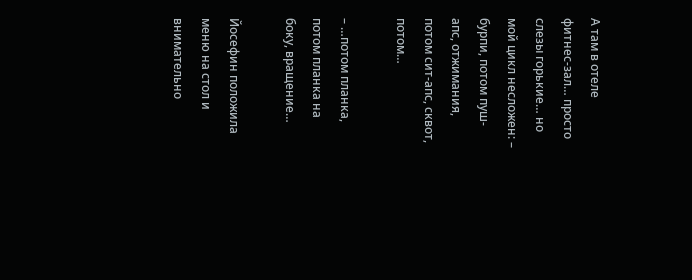А там в отеле фитнес-зал… просто слезы горькие… но мой цикл несложен: – бурпи, потом пуш-апс, отжимания, потом сит-апс, сквот, потом…

– …потом планка, потом планка на боку, вращение…

Йосефин положила меню на стол и внимательно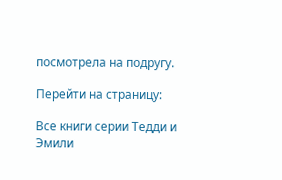посмотрела на подругу.

Перейти на страницу:

Все книги серии Тедди и Эмили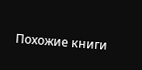Похожие книги